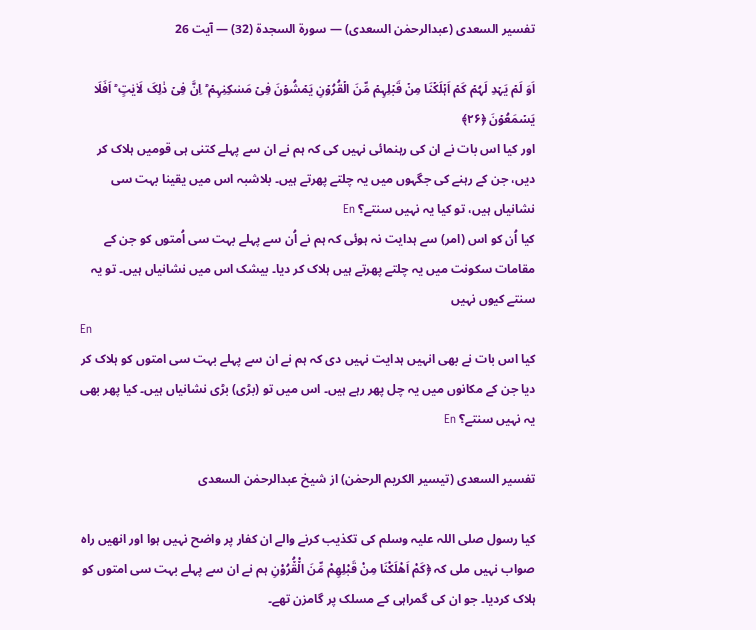تفسیر السعدی (عبدالرحمٰن السعدی) — سورۃ السجدة (32) — آیت 26

اَوَ لَمۡ یَہۡدِ لَہُمۡ کَمۡ اَہۡلَکۡنَا مِنۡ قَبۡلِہِمۡ مِّنَ الۡقُرُوۡنِ یَمۡشُوۡنَ فِیۡ مَسٰکِنِہِمۡ ؕ اِنَّ فِیۡ ذٰلِکَ لَاٰیٰتٍ ؕ اَفَلَا یَسۡمَعُوۡنَ ﴿۲۶﴾
اور کیا اس بات نے ان کی رہنمائی نہیں کی کہ ہم نے ان سے پہلے کتنی ہی قومیں ہلاک کر دیں، جن کے رہنے کی جگہوں میں یہ چلتے پھرتے ہیں۔ بلاشبہ اس میں یقینا بہت سی نشانیاں ہیں، تو کیا یہ نہیں سنتے؟ En
کیا اُن کو اس (امر) سے ہدایت نہ ہوئی کہ ہم نے اُن سے پہلے بہت سی اُمتوں کو جن کے مقامات سکونت میں یہ چلتے پھرتے ہیں ہلاک کر دیا۔ بیشک اس میں نشانیاں ہیں۔ تو یہ سنتے کیوں نہیں
En
کیا اس بات نے بھی انہیں ہدایت نہیں دی کہ ہم نے ان سے پہلے بہت سی امتوں کو ہلاک کر دیا جن کے مکانوں میں یہ چل پھر رہے ہیں۔ اس میں تو (بڑی) بڑی نشانیاں ہیں۔ کیا پھر بھی یہ نہیں سنتے؟ En

تفسیر السعدی (تیسیر الکریم الرحمٰن) از شیخ عبدالرحمٰن السعدی

کیا رسول صلی اللہ علیہ وسلم کی تکذیب کرنے والے ان کفار پر واضح نہیں ہوا اور انھیں راہ صواب نہیں ملی کہ ﴿كَمْ اَهْلَكْنَا مِنْ قَبْلِهِمْ مِّنَ الْ٘قُ٘رُوْنِ ہم نے ان سے پہلے بہت سی امتوں کو ہلاک کردیا۔ جو ان کی گمراہی کے مسلک پر گامزن تھے۔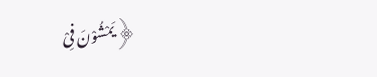﴿یَمْشُوْنَ فِیْ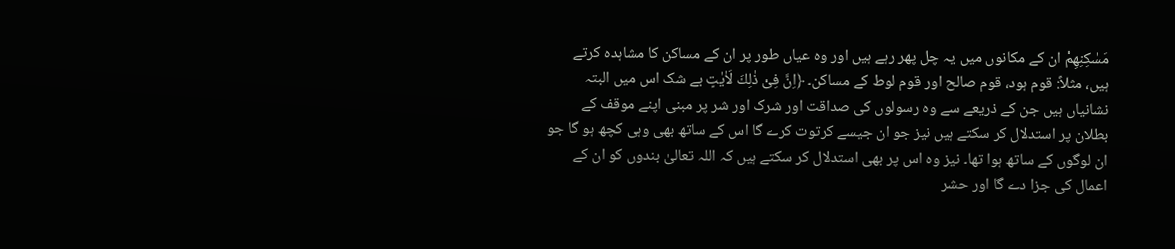مَسٰكِنِهِمْ ان کے مکانوں میں یہ چل پھر رہے ہیں اور وہ عیاں طور پر ان کے مساکن کا مشاہدہ کرتے ہیں، مثلاً: قوم ہود، قوم صالح اور قوم لوط کے مساکن۔ ﴿اِنَّ فِیْ ذٰلِكَ لَاٰیٰتٍ بے شک اس میں البتہ نشانیاں ہیں جن کے ذریعے سے وہ رسولوں کی صداقت اور شرک اور شر پر مبنی اپنے موقف کے بطلان پر استدلال کر سکتے ہیں نیز جو ان جیسے کرتوت کرے گا اس کے ساتھ بھی وہی کچھ ہو گا جو ان لوگوں کے ساتھ ہوا تھا۔ نیز وہ اس پر بھی استدلال کر سکتے ہیں کہ اللہ تعالیٰ بندوں کو ان کے اعمال کی جزا دے گا اور حشر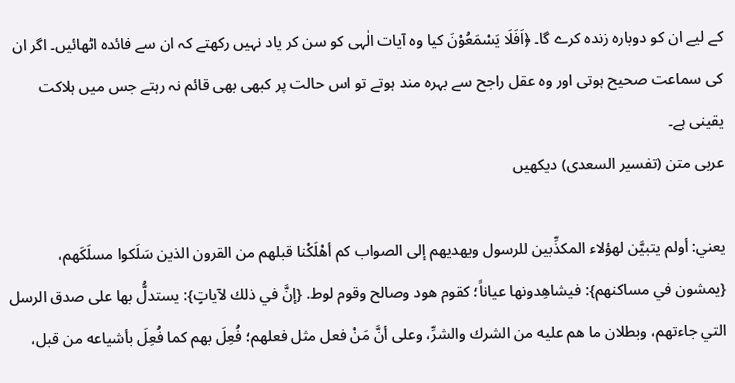کے لیے ان کو دوبارہ زندہ کرے گا۔ ﴿اَفَلَا یَسْمَعُوْنَ کیا وہ آیات الٰہی کو سن کر یاد نہیں رکھتے کہ ان سے فائدہ اٹھائیں۔ اگر ان کی سماعت صحیح ہوتی اور وہ عقل راجح سے بہرہ مند ہوتے تو اس حالت پر کبھی بھی قائم نہ رہتے جس میں ہلاکت یقینی ہے۔
عربی متن (تفسیر السعدی) دیکھیں

يعني: أولم يتبيَّن لهؤلاء المكذِّبين للرسول ويهديهم إلى الصواب كم أهْلَكْنا قبلهم من القرون الذين سَلَكوا مسلَكَهم، {يمشون في مساكنهم}: فيشاهِدونها عياناً؛ كقوم هود وصالح وقوم لوط. {إنَّ في ذلك لآياتٍ}: يستدلُّ بها على صدق الرسل التي جاءتهم، وبطلان ما هم عليه من الشرك والشرِّ، وعلى أنَّ مَنْ فعل مثل فعلهم؛ فُعِلَ بهم كما فُعِلَ بأشياعه من قبل،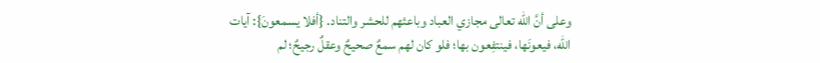وعلى أنَّ الله تعالى مجازي العباد وباعثهم للحشر والتناد. {أفلا يسمعونَ}: آيات الله، فيعونَها، فينتفِعون بها؛ فلو كان لهم سمعٌ صحيحٌ وعقلٌ رجيحٌ؛ لم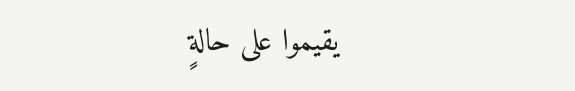يقيموا على حالةٍ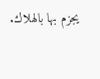يجزم بها بالهلاك.